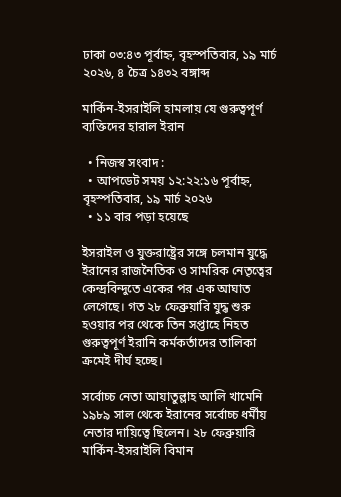ঢাকা ০৩:৪৩ পূর্বাহ্ন, বৃহস্পতিবার, ১৯ মার্চ ২০২৬, ৪ চৈত্র ১৪৩২ বঙ্গাব্দ

মার্কিন-ইসরাইলি হামলায় যে গুরুত্বপূর্ণ ব্যক্তিদের হারাল ইরান

  • নিজস্ব সংবাদ :
  • আপডেট সময় ১২:২২:১৬ পূর্বাহ্ন, বৃহস্পতিবার, ১৯ মার্চ ২০২৬
  • ১১ বার পড়া হয়েছে

ইসরাইল ও যুক্তরাষ্ট্রের সঙ্গে চলমান যুদ্ধে ইরানের রাজনৈতিক ও সামরিক নেতৃত্বের কেন্দ্রবিন্দুতে একের পর এক আঘাত লেগেছে। গত ২৮ ফেব্রুয়ারি যুদ্ধ শুরু হওয়ার পর থেকে তিন সপ্তাহে নিহত গুরুত্বপূর্ণ ইরানি কর্মকর্তাদের তালিকা ক্রমেই দীর্ঘ হচ্ছে।

সর্বোচ্চ নেতা আয়াতুল্লাহ আলি খামেনি ১৯৮৯ সাল থেকে ইরানের সর্বোচ্চ ধর্মীয় নেতার দায়িত্বে ছিলেন। ২৮ ফেব্রুয়ারি মার্কিন-ইসরাইলি বিমান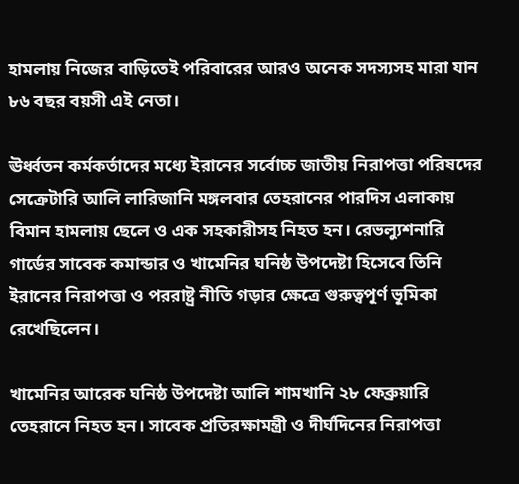হামলায় নিজের বাড়িতেই পরিবারের আরও অনেক সদস্যসহ মারা যান ৮৬ বছর বয়সী এই নেতা।

ঊর্ধ্বতন কর্মকর্তাদের মধ্যে ইরানের সর্বোচ্চ জাতীয় নিরাপত্তা পরিষদের সেক্রেটারি আলি লারিজানি মঙ্গলবার তেহরানের পারদিস এলাকায় বিমান হামলায় ছেলে ও এক সহকারীসহ নিহত হন। রেভল্যুশনারি গার্ডের সাবেক কমান্ডার ও খামেনির ঘনিষ্ঠ উপদেষ্টা হিসেবে তিনি ইরানের নিরাপত্তা ও পররাষ্ট্র নীতি গড়ার ক্ষেত্রে গুরুত্বপূর্ণ ভূমিকা রেখেছিলেন।

খামেনির আরেক ঘনিষ্ঠ উপদেষ্টা আলি শামখানি ২৮ ফেব্রুয়ারি তেহরানে নিহত হন। সাবেক প্রতিরক্ষামন্ত্রী ও দীর্ঘদিনের নিরাপত্তা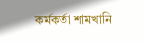কর্মকর্তা শামখানি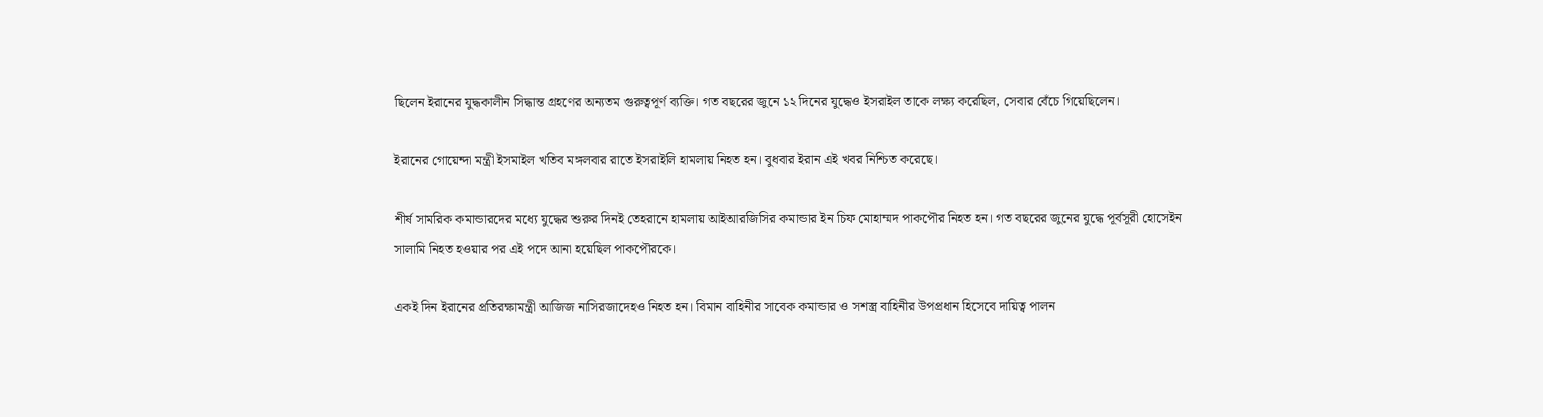ছিলেন ইরানের যুদ্ধকালীন সিদ্ধান্ত গ্রহণের অন্যতম গুরুত্বপূর্ণ ব্যক্তি। গত বছরের জুনে ১২ দিনের যুদ্ধেও ইসরাইল তাকে লক্ষ্য করেছিল, সেবার বেঁচে গিয়েছিলেন।

ইরানের গোয়েন্দা মন্ত্রী ইসমাইল খতিব মঙ্গলবার রাতে ইসরাইলি হামলায় নিহত হন। বুধবার ইরান এই খবর নিশ্চিত করেছে।

শীর্ষ সামরিক কমান্ডারদের মধ্যে যুদ্ধের শুরুর দিনই তেহরানে হামলায় আইআরজিসির কমান্ডার ইন চিফ মোহাম্মদ পাকপৌর নিহত হন। গত বছরের জুনের যুদ্ধে পূর্বসূরী হোসেইন সালামি নিহত হওয়ার পর এই পদে আনা হয়েছিল পাকপৌরকে।

একই দিন ইরানের প্রতিরক্ষামন্ত্রী আজিজ নাসিরজাদেহও নিহত হন। বিমান বাহিনীর সাবেক কমান্ডার ও সশস্ত্র বাহিনীর উপপ্রধান হিসেবে দায়িত্ব পালন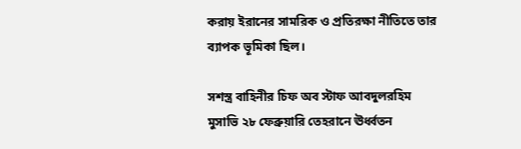করায় ইরানের সামরিক ও প্রতিরক্ষা নীতিতে তার ব্যাপক ভূমিকা ছিল।

সশস্ত্র বাহিনীর চিফ অব স্টাফ আবদুলরহিম মুসাভি ২৮ ফেব্রুয়ারি তেহরানে ঊর্ধ্বতন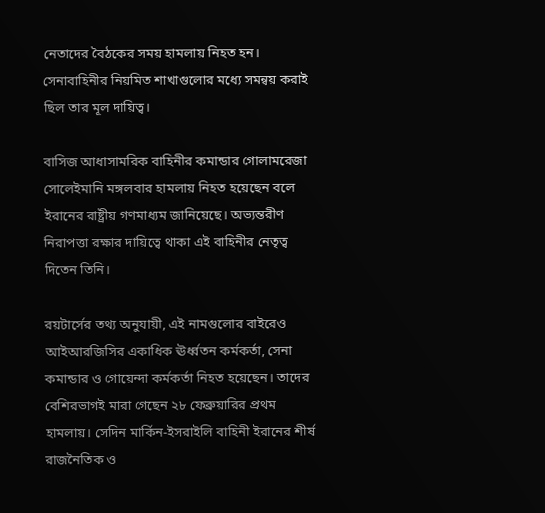নেতাদের বৈঠকের সময় হামলায় নিহত হন। সেনাবাহিনীর নিয়মিত শাখাগুলোর মধ্যে সমন্বয় করাই ছিল তার মূল দায়িত্ব।

বাসিজ আধাসামরিক বাহিনীর কমান্ডার গোলামরেজা সোলেইমানি মঙ্গলবার হামলায় নিহত হয়েছেন বলে ইরানের রাষ্ট্রীয় গণমাধ্যম জানিয়েছে। অভ্যন্তরীণ নিরাপত্তা রক্ষার দায়িত্বে থাকা এই বাহিনীর নেতৃত্ব দিতেন তিনি।

রয়টার্সের তথ্য অনুযায়ী, এই নামগুলোর বাইরেও আইআরজিসির একাধিক ঊর্ধ্বতন কর্মকর্তা, সেনা কমান্ডার ও গোয়েন্দা কর্মকর্তা নিহত হয়েছেন। তাদের বেশিরভাগই মারা গেছেন ২৮ ফেব্রুয়ারির প্রথম হামলায়। সেদিন মার্কিন-ইসরাইলি বাহিনী ইরানের শীর্ষ রাজনৈতিক ও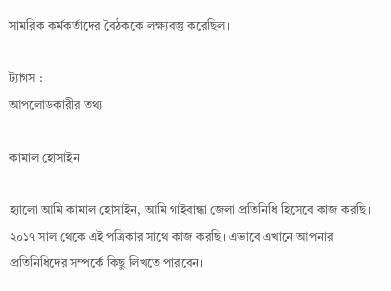সামরিক কর্মকর্তাদের বৈঠককে লক্ষ্যবস্তু করেছিল।

ট্যাগস :
আপলোডকারীর তথ্য

কামাল হোসাইন

হ্যালো আমি কামাল হোসাইন, আমি গাইবান্ধা জেলা প্রতিনিধি হিসেবে কাজ করছি। ২০১৭ সাল থেকে এই পত্রিকার সাথে কাজ করছি। এভাবে এখানে আপনার প্রতিনিধিদের সম্পর্কে কিছু লিখতে পারবেন।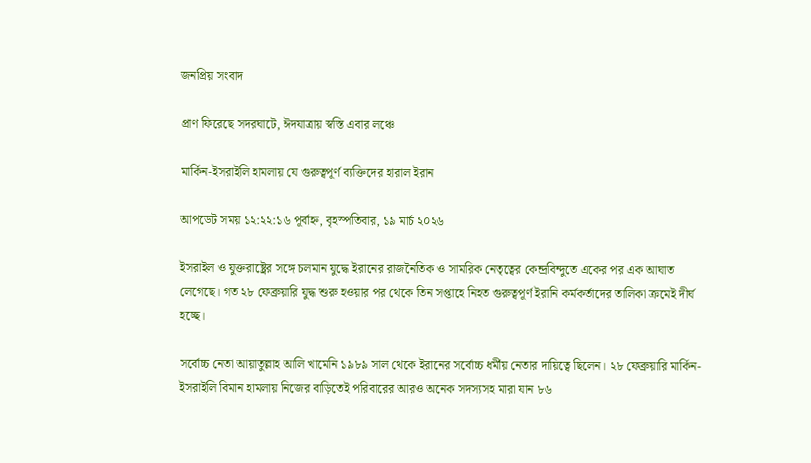জনপ্রিয় সংবাদ

প্রাণ ফিরেছে সদরঘাটে, ঈদযাত্রায় স্বস্তি এবার লঞ্চে

মার্কিন-ইসরাইলি হামলায় যে গুরুত্বপূর্ণ ব্যক্তিদের হারাল ইরান

আপডেট সময় ১২:২২:১৬ পূর্বাহ্ন, বৃহস্পতিবার, ১৯ মার্চ ২০২৬

ইসরাইল ও যুক্তরাষ্ট্রের সঙ্গে চলমান যুদ্ধে ইরানের রাজনৈতিক ও সামরিক নেতৃত্বের কেন্দ্রবিন্দুতে একের পর এক আঘাত লেগেছে। গত ২৮ ফেব্রুয়ারি যুদ্ধ শুরু হওয়ার পর থেকে তিন সপ্তাহে নিহত গুরুত্বপূর্ণ ইরানি কর্মকর্তাদের তালিকা ক্রমেই দীর্ঘ হচ্ছে।

সর্বোচ্চ নেতা আয়াতুল্লাহ আলি খামেনি ১৯৮৯ সাল থেকে ইরানের সর্বোচ্চ ধর্মীয় নেতার দায়িত্বে ছিলেন। ২৮ ফেব্রুয়ারি মার্কিন-ইসরাইলি বিমান হামলায় নিজের বাড়িতেই পরিবারের আরও অনেক সদস্যসহ মারা যান ৮৬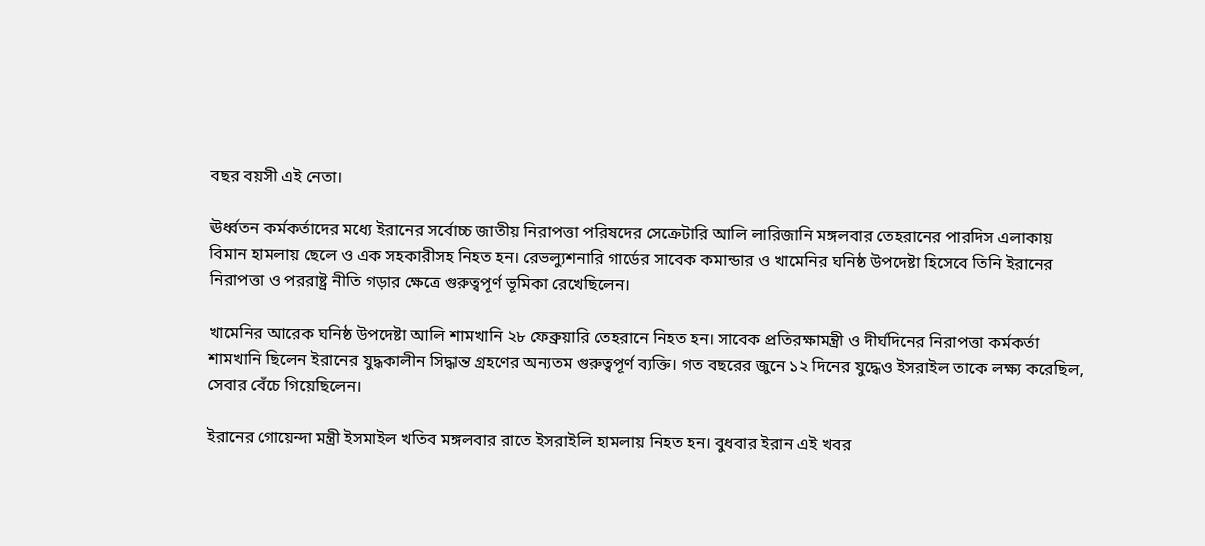বছর বয়সী এই নেতা।

ঊর্ধ্বতন কর্মকর্তাদের মধ্যে ইরানের সর্বোচ্চ জাতীয় নিরাপত্তা পরিষদের সেক্রেটারি আলি লারিজানি মঙ্গলবার তেহরানের পারদিস এলাকায় বিমান হামলায় ছেলে ও এক সহকারীসহ নিহত হন। রেভল্যুশনারি গার্ডের সাবেক কমান্ডার ও খামেনির ঘনিষ্ঠ উপদেষ্টা হিসেবে তিনি ইরানের নিরাপত্তা ও পররাষ্ট্র নীতি গড়ার ক্ষেত্রে গুরুত্বপূর্ণ ভূমিকা রেখেছিলেন।

খামেনির আরেক ঘনিষ্ঠ উপদেষ্টা আলি শামখানি ২৮ ফেব্রুয়ারি তেহরানে নিহত হন। সাবেক প্রতিরক্ষামন্ত্রী ও দীর্ঘদিনের নিরাপত্তা কর্মকর্তা শামখানি ছিলেন ইরানের যুদ্ধকালীন সিদ্ধান্ত গ্রহণের অন্যতম গুরুত্বপূর্ণ ব্যক্তি। গত বছরের জুনে ১২ দিনের যুদ্ধেও ইসরাইল তাকে লক্ষ্য করেছিল, সেবার বেঁচে গিয়েছিলেন।

ইরানের গোয়েন্দা মন্ত্রী ইসমাইল খতিব মঙ্গলবার রাতে ইসরাইলি হামলায় নিহত হন। বুধবার ইরান এই খবর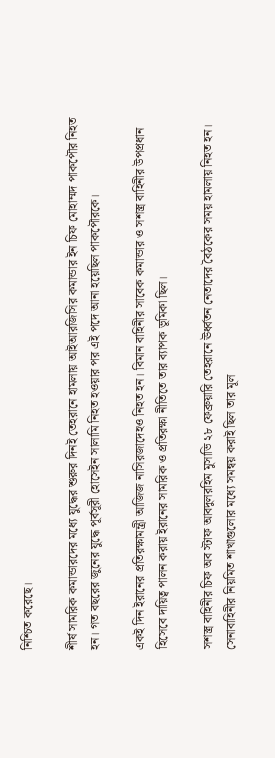নিশ্চিত করেছে।

শীর্ষ সামরিক কমান্ডারদের মধ্যে যুদ্ধের শুরুর দিনই তেহরানে হামলায় আইআরজিসির কমান্ডার ইন চিফ মোহাম্মদ পাকপৌর নিহত হন। গত বছরের জুনের যুদ্ধে পূর্বসূরী হোসেইন সালামি নিহত হওয়ার পর এই পদে আনা হয়েছিল পাকপৌরকে।

একই দিন ইরানের প্রতিরক্ষামন্ত্রী আজিজ নাসিরজাদেহও নিহত হন। বিমান বাহিনীর সাবেক কমান্ডার ও সশস্ত্র বাহিনীর উপপ্রধান হিসেবে দায়িত্ব পালন করায় ইরানের সামরিক ও প্রতিরক্ষা নীতিতে তার ব্যাপক ভূমিকা ছিল।

সশস্ত্র বাহিনীর চিফ অব স্টাফ আবদুলরহিম মুসাভি ২৮ ফেব্রুয়ারি তেহরানে ঊর্ধ্বতন নেতাদের বৈঠকের সময় হামলায় নিহত হন। সেনাবাহিনীর নিয়মিত শাখাগুলোর মধ্যে সমন্বয় করাই ছিল তার মূল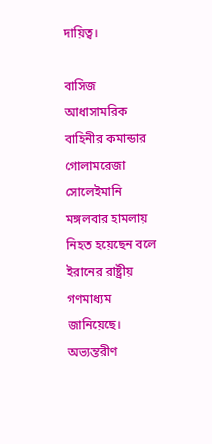দায়িত্ব।

বাসিজ আধাসামরিক বাহিনীর কমান্ডার গোলামরেজা সোলেইমানি মঙ্গলবার হামলায় নিহত হয়েছেন বলে ইরানের রাষ্ট্রীয় গণমাধ্যম জানিয়েছে। অভ্যন্তরীণ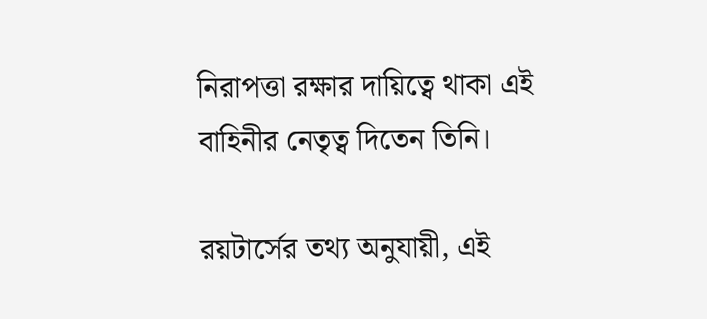নিরাপত্তা রক্ষার দায়িত্বে থাকা এই বাহিনীর নেতৃত্ব দিতেন তিনি।

রয়টার্সের তথ্য অনুযায়ী, এই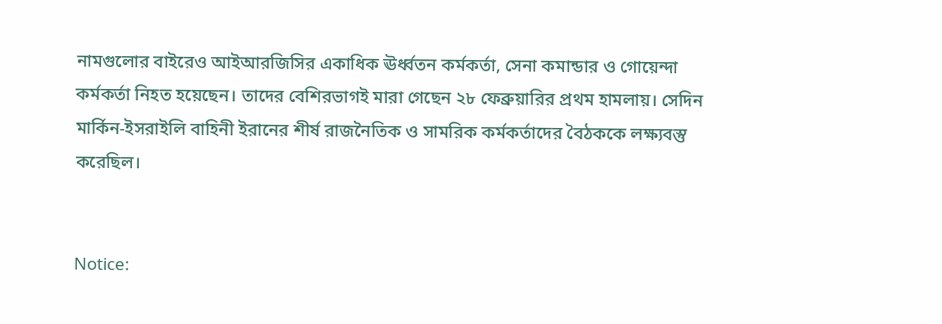নামগুলোর বাইরেও আইআরজিসির একাধিক ঊর্ধ্বতন কর্মকর্তা, সেনা কমান্ডার ও গোয়েন্দা কর্মকর্তা নিহত হয়েছেন। তাদের বেশিরভাগই মারা গেছেন ২৮ ফেব্রুয়ারির প্রথম হামলায়। সেদিন মার্কিন-ইসরাইলি বাহিনী ইরানের শীর্ষ রাজনৈতিক ও সামরিক কর্মকর্তাদের বৈঠককে লক্ষ্যবস্তু করেছিল।


Notice: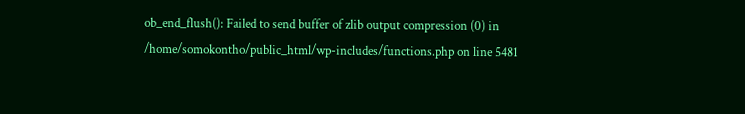ob_end_flush(): Failed to send buffer of zlib output compression (0) in /home/somokontho/public_html/wp-includes/functions.php on line 5481